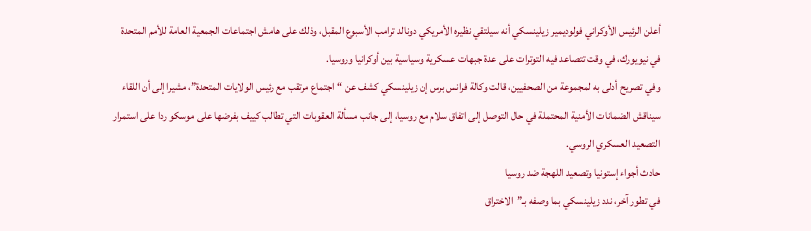أعلن الرئيس الأوكراني فولوديمير زيلينسكي أنه سيلتقي نظيره الأمريكي دونالد ترامب الأسبوع المقبل، وذلك على هامش اجتماعات الجمعية العامة للأمم المتحدة في نيويورك، في وقت تتصاعد فيه التوترات على عدة جبهات عسكرية وسياسية بين أوكرانيا وروسيا.
وفي تصريح أدلى به لمجموعة من الصحفيين، قالت وكالة فرانس برس إن زيلينسكي كشف عن “اجتماع مرتقب مع رئيس الولايات المتحدة”، مشيرا إلى أن اللقاء سيناقش الضمانات الأمنية المحتملة في حال التوصل إلى اتفاق سلام مع روسيا، إلى جانب مسألة العقوبات التي تطالب كييف بفرضها على موسكو ردا على استمرار التصعيد العسكري الروسي.
حادث أجواء إستونيا وتصعيد اللهجة ضد روسيا
في تطور آخر، ندد زيلينسكي بما وصفه بـ”الاختراق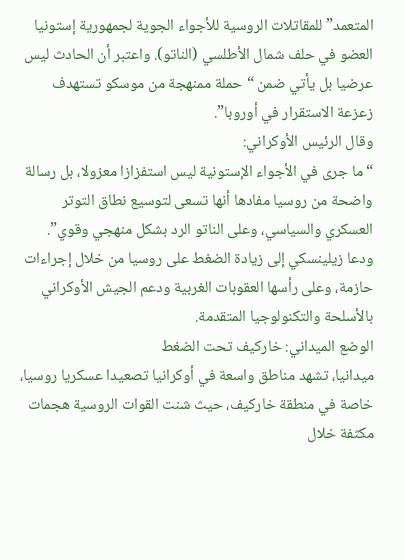المتعمد” للمقاتلات الروسية للأجواء الجوية لجمهورية إستونيا العضو في حلف شمال الأطلسي (الناتو). واعتبر أن الحادث ليس عرضيا بل يأتي ضمن “حملة ممنهجة من موسكو تستهدف زعزعة الاستقرار في أوروبا”.
وقال الرئيس الأوكراني:
“ما جرى في الأجواء الإستونية ليس استفزازا معزولا، بل رسالة واضحة من روسيا مفادها أنها تسعى لتوسيع نطاق التوتر العسكري والسياسي، وعلى الناتو الرد بشكل منهجي وقوي”.
ودعا زيلينسكي إلى زيادة الضغط على روسيا من خلال إجراءات حازمة، وعلى رأسها العقوبات الغربية ودعم الجيش الأوكراني بالأسلحة والتكنولوجيا المتقدمة.
الوضع الميداني: خاركيف تحت الضغط
ميدانيا، تشهد مناطق واسعة في أوكرانيا تصعيدا عسكريا روسيا، خاصة في منطقة خاركيف، حيث شنت القوات الروسية هجمات مكثفة خلال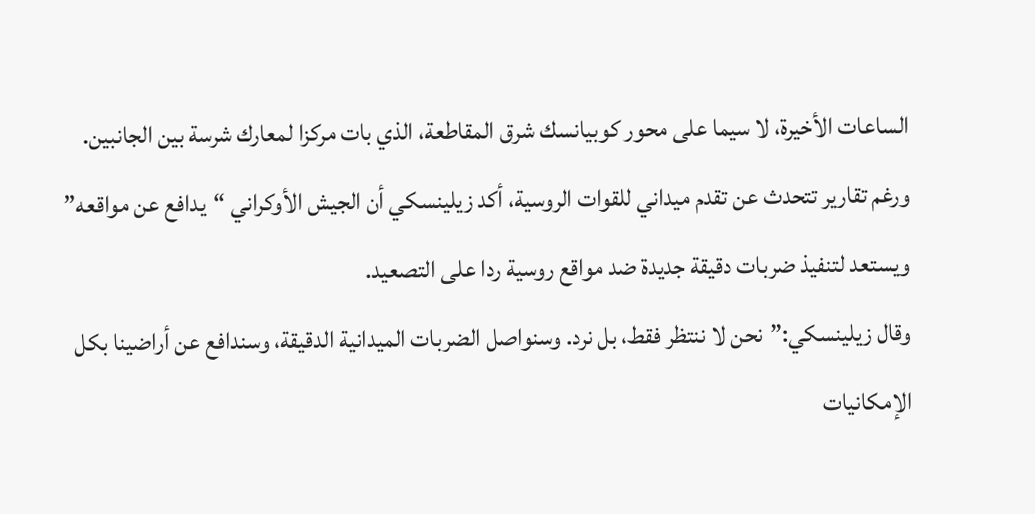الساعات الأخيرة، لا سيما على محور كوبيانسك شرق المقاطعة، الذي بات مركزا لمعارك شرسة بين الجانبين.
ورغم تقارير تتحدث عن تقدم ميداني للقوات الروسية، أكد زيلينسكي أن الجيش الأوكراني “يدافع عن مواقعه” ويستعد لتنفيذ ضربات دقيقة جديدة ضد مواقع روسية ردا على التصعيد.
وقال زيلينسكي:”نحن لا ننتظر فقط، بل نرد. وسنواصل الضربات الميدانية الدقيقة، وسندافع عن أراضينا بكل الإمكانيات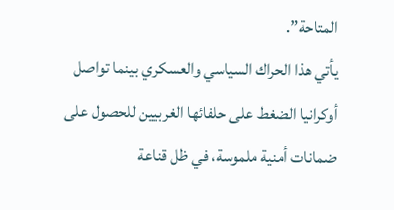المتاحة”.
يأتي هذا الحراك السياسي والعسكري بينما تواصل أوكرانيا الضغط على حلفائها الغربيين للحصول على ضمانات أمنية ملموسة، في ظل قناعة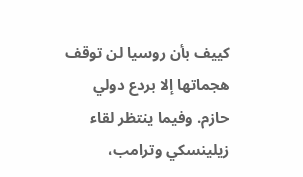كييف بأن روسيا لن توقف هجماتها إلا بردع دولي حازم. وفيما ينتظر لقاء زيلينسكي وترامب،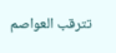تترقب العواصم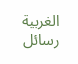الغربية رسائل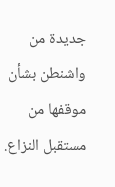جديدة من واشنطن بشأن موقفها من مستقبل النزاع.